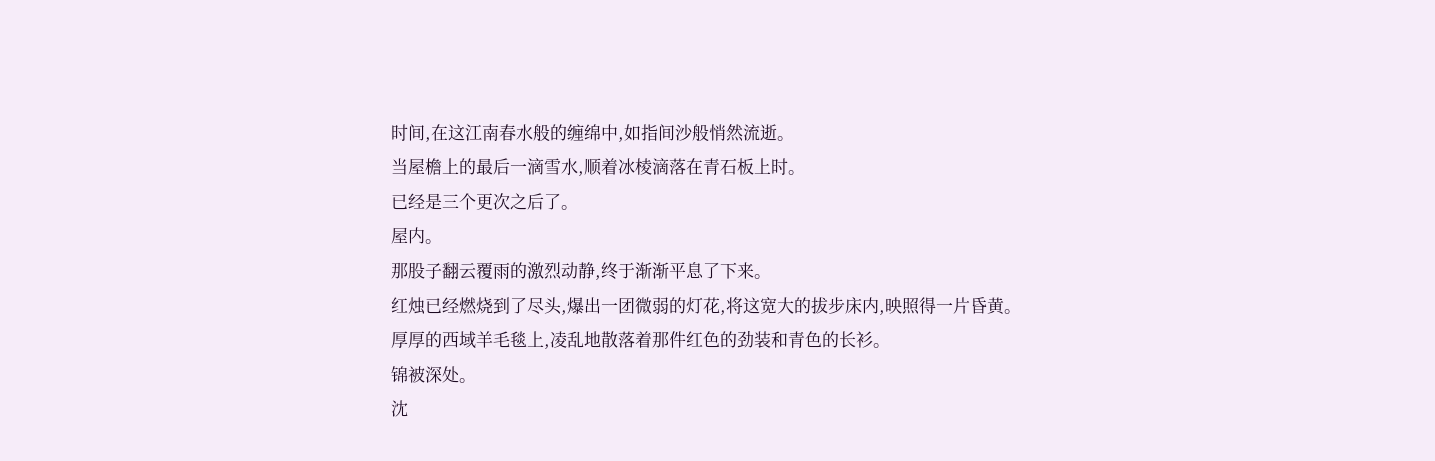时间,在这江南春水般的缠绵中,如指间沙般悄然流逝。
当屋檐上的最后一滴雪水,顺着冰棱滴落在青石板上时。
已经是三个更次之后了。
屋内。
那股子翻云覆雨的激烈动静,终于渐渐平息了下来。
红烛已经燃烧到了尽头,爆出一团微弱的灯花,将这宽大的拔步床内,映照得一片昏黄。
厚厚的西域羊毛毯上,凌乱地散落着那件红色的劲装和青色的长衫。
锦被深处。
沈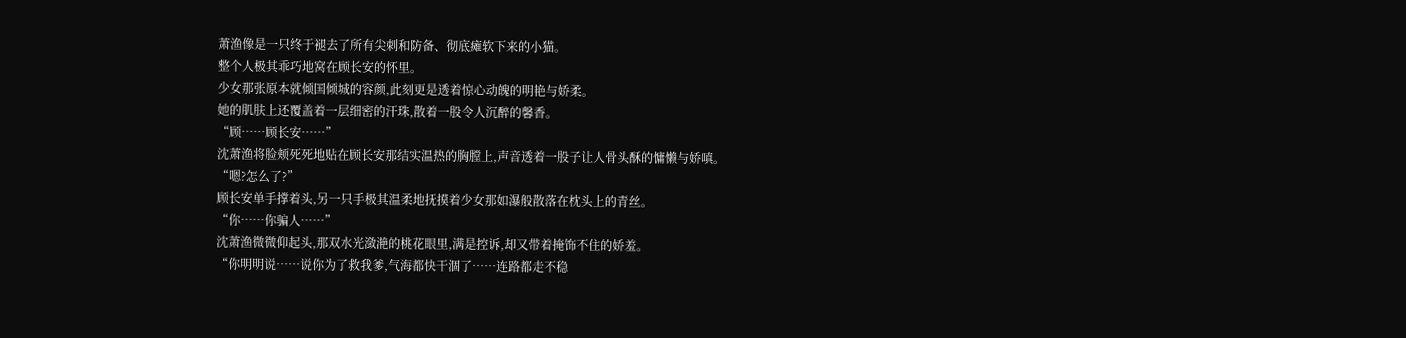萧渔像是一只终于褪去了所有尖刺和防备、彻底瘫软下来的小猫。
整个人极其乖巧地窝在顾长安的怀里。
少女那张原本就倾国倾城的容颜,此刻更是透着惊心动魄的明艳与娇柔。
她的肌肤上还覆盖着一层细密的汗珠,散着一股令人沉醉的馨香。
“顾……顾长安……”
沈萧渔将脸颊死死地贴在顾长安那结实温热的胸膛上,声音透着一股子让人骨头酥的慵懒与娇嗔。
“嗯?怎么了?”
顾长安单手撑着头,另一只手极其温柔地抚摸着少女那如瀑般散落在枕头上的青丝。
“你……你骗人……”
沈萧渔微微仰起头,那双水光潋滟的桃花眼里,满是控诉,却又带着掩饰不住的娇羞。
“你明明说……说你为了救我爹,气海都快干涸了……连路都走不稳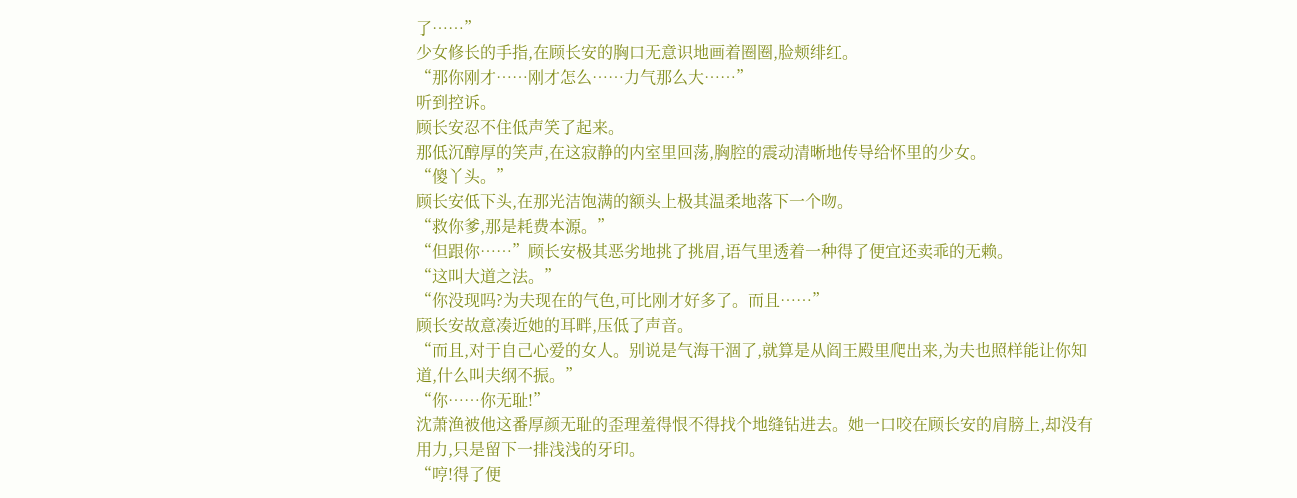了……”
少女修长的手指,在顾长安的胸口无意识地画着圈圈,脸颊绯红。
“那你刚才……刚才怎么……力气那么大……”
听到控诉。
顾长安忍不住低声笑了起来。
那低沉醇厚的笑声,在这寂静的内室里回荡,胸腔的震动清晰地传导给怀里的少女。
“傻丫头。”
顾长安低下头,在那光洁饱满的额头上极其温柔地落下一个吻。
“救你爹,那是耗费本源。”
“但跟你……”顾长安极其恶劣地挑了挑眉,语气里透着一种得了便宜还卖乖的无赖。
“这叫大道之法。”
“你没现吗?为夫现在的气色,可比刚才好多了。而且……”
顾长安故意凑近她的耳畔,压低了声音。
“而且,对于自己心爱的女人。别说是气海干涸了,就算是从阎王殿里爬出来,为夫也照样能让你知道,什么叫夫纲不振。”
“你……你无耻!”
沈萧渔被他这番厚颜无耻的歪理羞得恨不得找个地缝钻进去。她一口咬在顾长安的肩膀上,却没有用力,只是留下一排浅浅的牙印。
“哼!得了便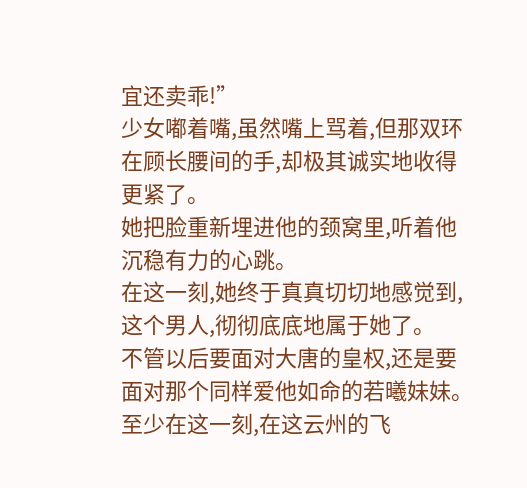宜还卖乖!”
少女嘟着嘴,虽然嘴上骂着,但那双环在顾长腰间的手,却极其诚实地收得更紧了。
她把脸重新埋进他的颈窝里,听着他沉稳有力的心跳。
在这一刻,她终于真真切切地感觉到,这个男人,彻彻底底地属于她了。
不管以后要面对大唐的皇权,还是要面对那个同样爱他如命的若曦妹妹。至少在这一刻,在这云州的飞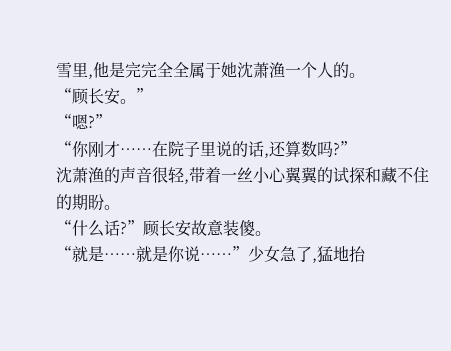雪里,他是完完全全属于她沈萧渔一个人的。
“顾长安。”
“嗯?”
“你刚才……在院子里说的话,还算数吗?”
沈萧渔的声音很轻,带着一丝小心翼翼的试探和藏不住的期盼。
“什么话?”顾长安故意装傻。
“就是……就是你说……”少女急了,猛地抬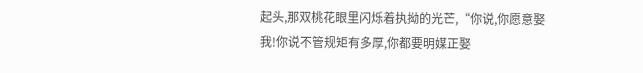起头,那双桃花眼里闪烁着执拗的光芒,“你说,你愿意娶我!你说不管规矩有多厚,你都要明媒正娶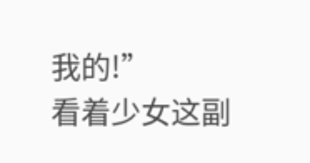我的!”
看着少女这副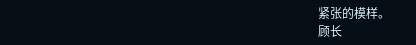紧张的模样。
顾长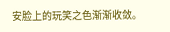安脸上的玩笑之色渐渐收敛。